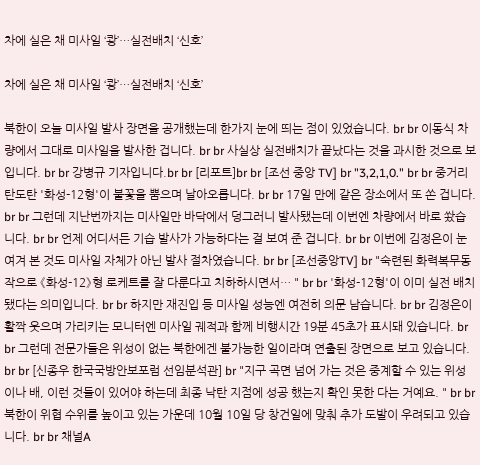차에 실은 채 미사일 ‘쾅’…실전배치 ‘신호’

차에 실은 채 미사일 ‘쾅’…실전배치 ‘신호’

북한이 오늘 미사일 발사 장면을 공개했는데 한가지 눈에 띄는 점이 있었습니다. br br 이동식 차량에서 그대로 미사일을 발사한 겁니다. br br 사실상 실전배치가 끝났다는 것을 과시한 것으로 보입니다. br br 강병규 기자입니다.br br [리포트]br br [조선 중앙 TV] br "3,2,1,0." br br 중거리탄도탄 '화성-12형'이 불꽃을 뿜으며 날아오릅니다. br br 17일 만에 같은 장소에서 또 쏜 겁니다. br br 그런데 지난번까지는 미사일만 바닥에서 덩그러니 발사됐는데 이번엔 차량에서 바로 쐈습니다. br br 언제 어디서든 기습 발사가 가능하다는 걸 보여 준 겁니다. br br 이번에 김정은이 눈여겨 본 것도 미사일 자체가 아닌 발사 절차였습니다. br br [조선중앙TV] br "숙련된 화력복무동작으로 《화성-12》형 로케트를 잘 다룬다고 치하하시면서… " br br '화성-12형'이 이미 실전 배치됐다는 의미입니다. br br 하지만 재진입 등 미사일 성능엔 여전히 의문 남습니다. br br 김정은이 활짝 웃으며 가리키는 모니터엔 미사일 궤적과 함께 비행시간 19분 45초가 표시돼 있습니다. br br 그런데 전문가들은 위성이 없는 북한에겐 불가능한 일이라며 연출된 장면으로 보고 있습니다. br br [신종우 한국국방안보포럼 선임분석관] br "지구 곡면 넘어 가는 것은 중계할 수 있는 위성이나 배, 이런 것들이 있어야 하는데 최종 낙탄 지점에 성공 했는지 확인 못한 다는 거예요. " br br 북한이 위협 수위를 높이고 있는 가운데 10월 10일 당 창건일에 맞춰 추가 도발이 우려되고 있습니다. br br 채널A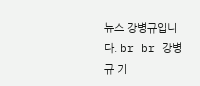뉴스 강병규입니다. br br 강병규 기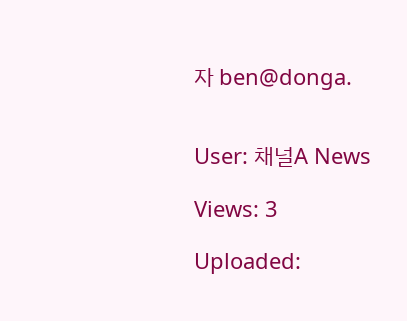자 ben@donga.


User: 채널A News

Views: 3

Uploaded: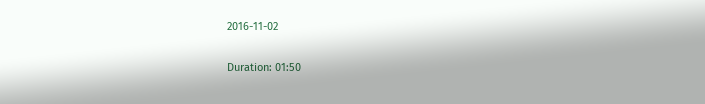2016-11-02

Duration: 01:50